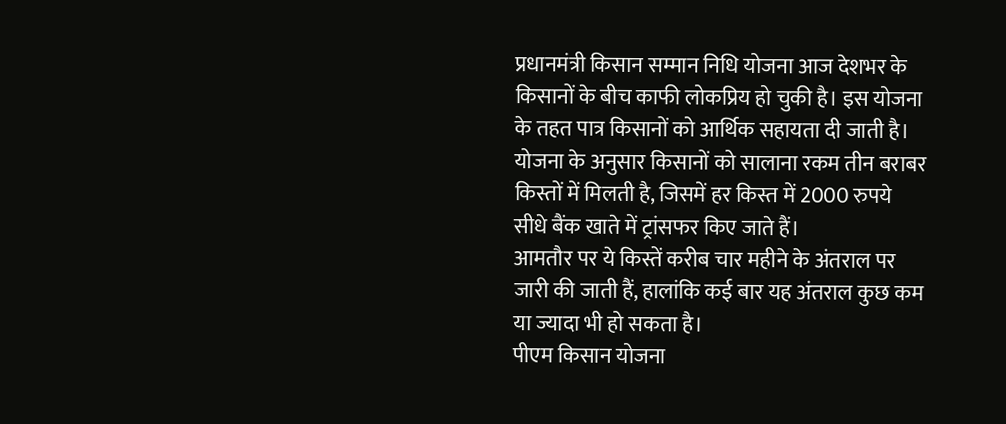प्रधानमंत्री किसान सम्मान निधि योजना आज देशभर के किसानों के बीच काफी लोकप्रिय हो चुकी है। इस योजना के तहत पात्र किसानों को आर्थिक सहायता दी जाती है। योजना के अनुसार किसानों को सालाना रकम तीन बराबर किस्तों में मिलती है, जिसमें हर किस्त में 2000 रुपये सीधे बैंक खाते में ट्रांसफर किए जाते हैं।
आमतौर पर ये किस्तें करीब चार महीने के अंतराल पर जारी की जाती हैं, हालांकि कई बार यह अंतराल कुछ कम या ज्यादा भी हो सकता है।
पीएम किसान योजना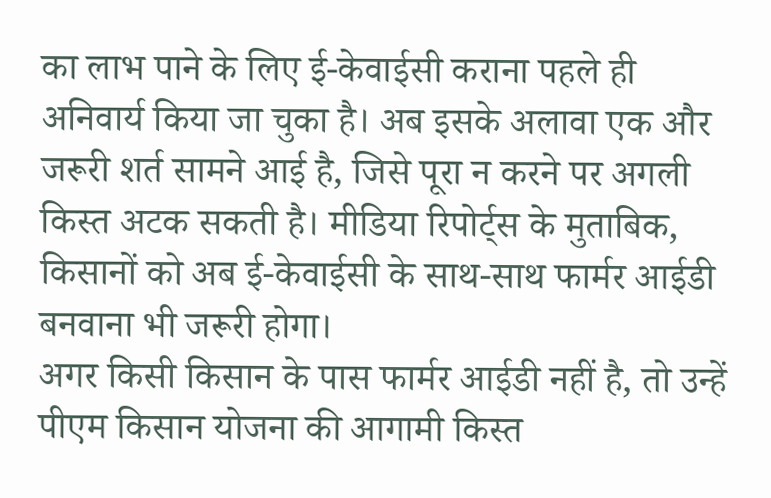का लाभ पाने के लिए ई-केवाईसी कराना पहले ही अनिवार्य किया जा चुका है। अब इसके अलावा एक और जरूरी शर्त सामने आई है, जिसे पूरा न करने पर अगली किस्त अटक सकती है। मीडिया रिपोर्ट्स के मुताबिक, किसानों को अब ई-केवाईसी के साथ-साथ फार्मर आईडी बनवाना भी जरूरी होगा।
अगर किसी किसान के पास फार्मर आईडी नहीं है, तो उन्हें पीएम किसान योजना की आगामी किस्त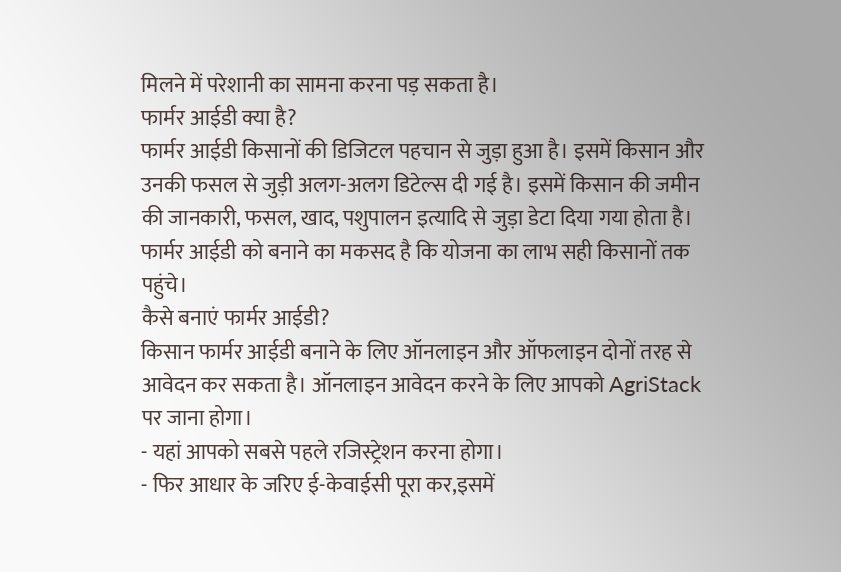मिलने में परेशानी का सामना करना पड़ सकता है।
फार्मर आईडी क्या है?
फार्मर आईडी किसानों की डिजिटल पहचान से जुड़ा हुआ है। इसमें किसान और उनकी फसल से जुड़ी अलग-अलग डिटेल्स दी गई है। इसमें किसान की जमीन की जानकारी, फसल, खाद, पशुपालन इत्यादि से जुड़ा डेटा दिया गया होता है।
फार्मर आईडी को बनाने का मकसद है कि योजना का लाभ सही किसानों तक पहुंचे।
कैसे बनाएं फार्मर आईडी?
किसान फार्मर आईडी बनाने के लिए ऑनलाइन और ऑफलाइन दोनों तरह से आवेदन कर सकता है। ऑनलाइन आवेदन करने के लिए आपको AgriStack पर जाना होगा।
- यहां आपको सबसे पहले रजिस्ट्रेशन करना होगा।
- फिर आधार के जरिए ई-केवाईसी पूरा कर,इसमें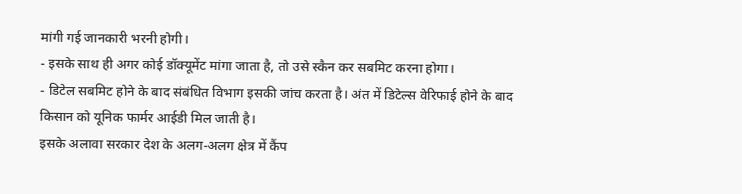मांगी गई जानकारी भरनी होगी।
- इसके साथ ही अगर कोई डॉक्यूमेंट मांगा जाता है, तो उसे स्कैन कर सबमिट करना होगा।
- डिटेल सबमिट होने के बाद संबंधित विभाग इसकी जांच करता है। अंत में डिटेल्स वेरिफाई होने के बाद किसान को यूनिक फार्मर आईडी मिल जाती है।
इसके अलावा सरकार देश के अलग-अलग क्षेत्र में कैंप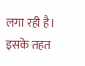लगा रही है। इसके तहत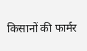किसानों की फार्मर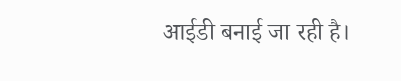आईडी बनाई जा रही है।